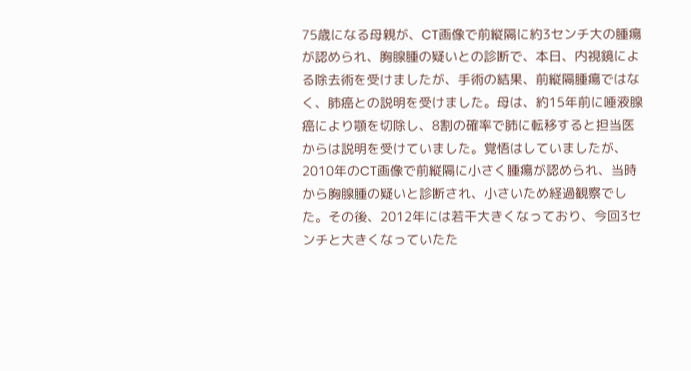75歳になる母親が、CT画像で前縦隔に約3センチ大の腫瘍が認められ、胸腺腫の疑いとの診断で、本日、内視鏡による除去術を受けましたが、手術の結果、前縦隔腫瘍ではなく、肺癌との説明を受けました。母は、約15年前に唾液腺癌により顎を切除し、8割の確率で肺に転移すると担当医からは説明を受けていました。覚悟はしていましたが、2010年のCT画像で前縦隔に小さく腫瘍が認められ、当時から胸腺腫の疑いと診断され、小さいため経過観察でした。その後、2012年には若干大きくなっており、今回3センチと大きくなっていたた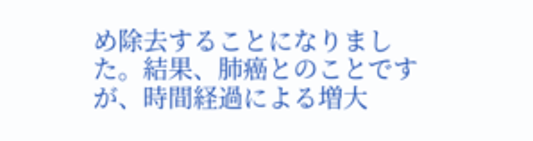め除去することになりました。結果、肺癌とのことですが、時間経過による増大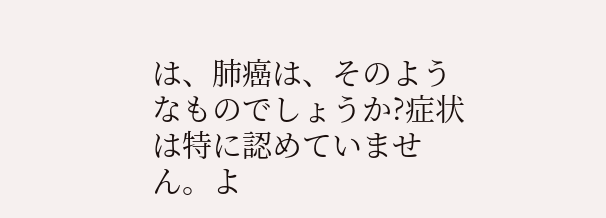は、肺癌は、そのようなものでしょうか?症状は特に認めていません。よ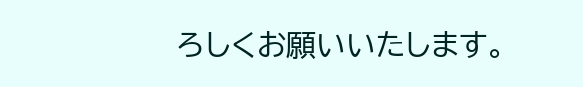ろしくお願いいたします。